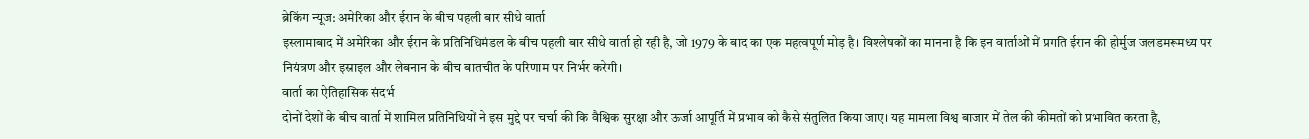ब्रेकिंग न्यूज: अमेरिका और ईरान के बीच पहली बार सीधे वार्ता
इस्लामाबाद में अमेरिका और ईरान के प्रतिनिधिमंडल के बीच पहली बार सीधे वार्ता हो रही है, जो 1979 के बाद का एक महत्वपूर्ण मोड़ है। विश्लेषकों का मानना है कि इन वार्ताओं में प्रगति ईरान की होर्मुज जलडमरूमध्य पर नियंत्रण और इस्राइल और लेबनान के बीच बातचीत के परिणाम पर निर्भर करेगी।
वार्ता का ऐतिहासिक संदर्भ
दोनों देशों के बीच वार्ता में शामिल प्रतिनिधियों ने इस मुद्दे पर चर्चा की कि वैश्विक सुरक्षा और ऊर्जा आपूर्ति में प्रभाव को कैसे संतुलित किया जाए। यह मामला विश्व बाजार में तेल की कीमतों को प्रभावित करता है,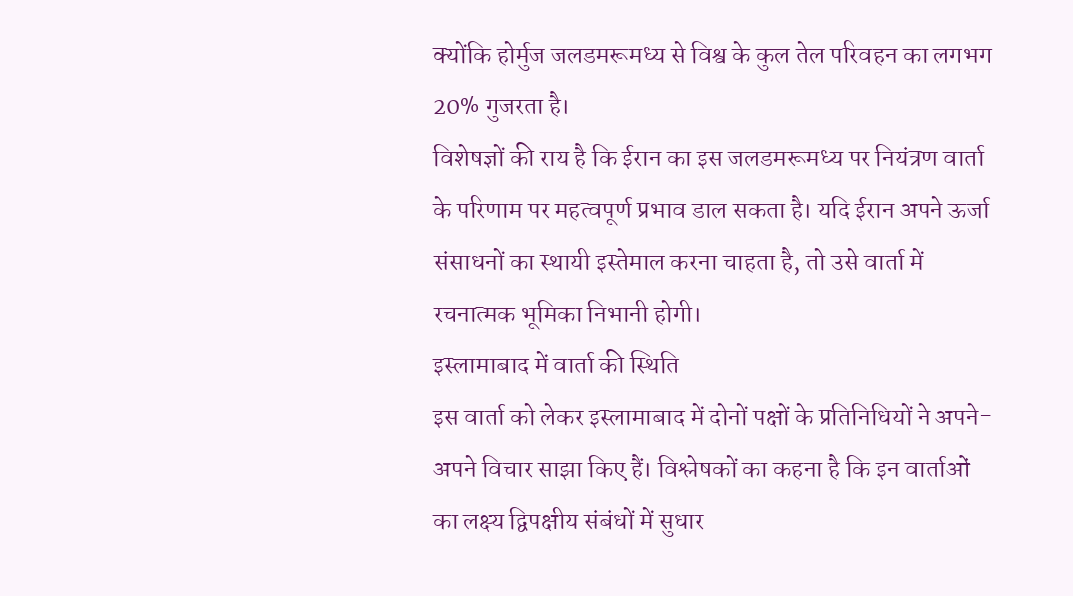क्योंकि होर्मुज जलडमरूमध्य से विश्व के कुल तेल परिवहन का लगभग 20% गुजरता है।
विशेषज्ञों की राय है कि ईरान का इस जलडमरूमध्य पर नियंत्रण वार्ता के परिणाम पर महत्वपूर्ण प्रभाव डाल सकता है। यदि ईरान अपने ऊर्जा संसाधनों का स्थायी इस्तेमाल करना चाहता है, तो उसे वार्ता में रचनात्मक भूमिका निभानी होगी।
इस्लामाबाद में वार्ता की स्थिति
इस वार्ता को लेकर इस्लामाबाद में दोनों पक्षों के प्रतिनिधियों ने अपने-अपने विचार साझा किए हैं। विश्लेषकों का कहना है कि इन वार्ताओं का लक्ष्य द्विपक्षीय संबंधों में सुधार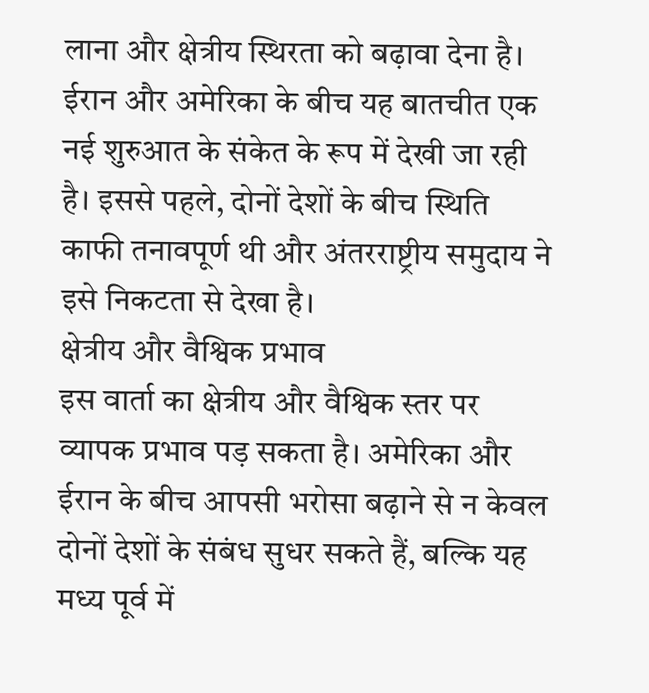लाना और क्षेत्रीय स्थिरता को बढ़ावा देना है।
ईरान और अमेरिका के बीच यह बातचीत एक नई शुरुआत के संकेत के रूप में देखी जा रही है। इससे पहले, दोनों देशों के बीच स्थिति काफी तनावपूर्ण थी और अंतरराष्ट्रीय समुदाय ने इसे निकटता से देखा है।
क्षेत्रीय और वैश्विक प्रभाव
इस वार्ता का क्षेत्रीय और वैश्विक स्तर पर व्यापक प्रभाव पड़ सकता है। अमेरिका और ईरान के बीच आपसी भरोसा बढ़ाने से न केवल दोनों देशों के संबंध सुधर सकते हैं, बल्कि यह मध्य पूर्व में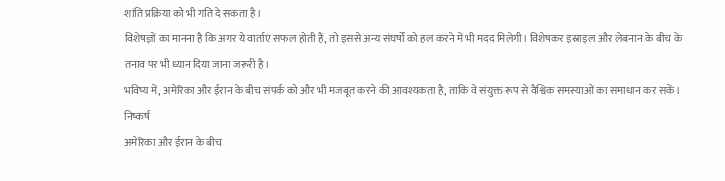शांति प्रक्रिया को भी गति दे सकता है।
विशेषज्ञों का मानना है कि अगर ये वार्ताएं सफल होती हैं, तो इससे अन्य संघर्षों को हल करने में भी मदद मिलेगी। विशेषकर इस्राइल और लेबनान के बीच के तनाव पर भी ध्यान दिया जाना जरूरी है।
भविष्य में, अमेरिका और ईरान के बीच संपर्क को और भी मजबूत करने की आवश्यकता है, ताकि वे संयुक्त रूप से वैश्विक समस्याओं का समाधान कर सकें।
निष्कर्ष
अमेरिका और ईरान के बीच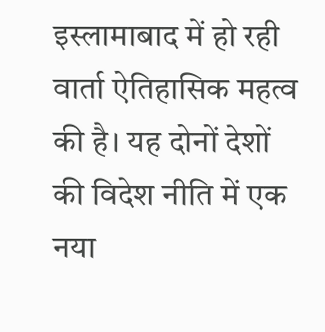इस्लामाबाद में हो रही वार्ता ऐतिहासिक महत्व की है। यह दोनों देशों की विदेश नीति में एक नया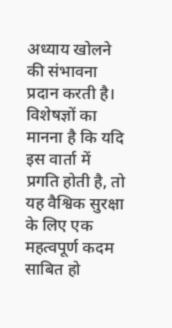अध्याय खोलने की संभावना प्रदान करती है। विशेषज्ञों का मानना है कि यदि इस वार्ता में प्रगति होती है, तो यह वैश्विक सुरक्षा के लिए एक महत्वपूर्ण कदम साबित हो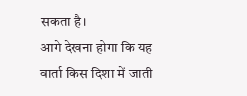सकता है।
आगे देखना होगा कि यह वार्ता किस दिशा में जाती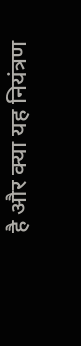है और क्या यह नियंत्रण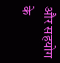और सहयोग के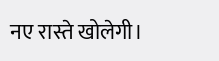नए रास्ते खोलेगी।